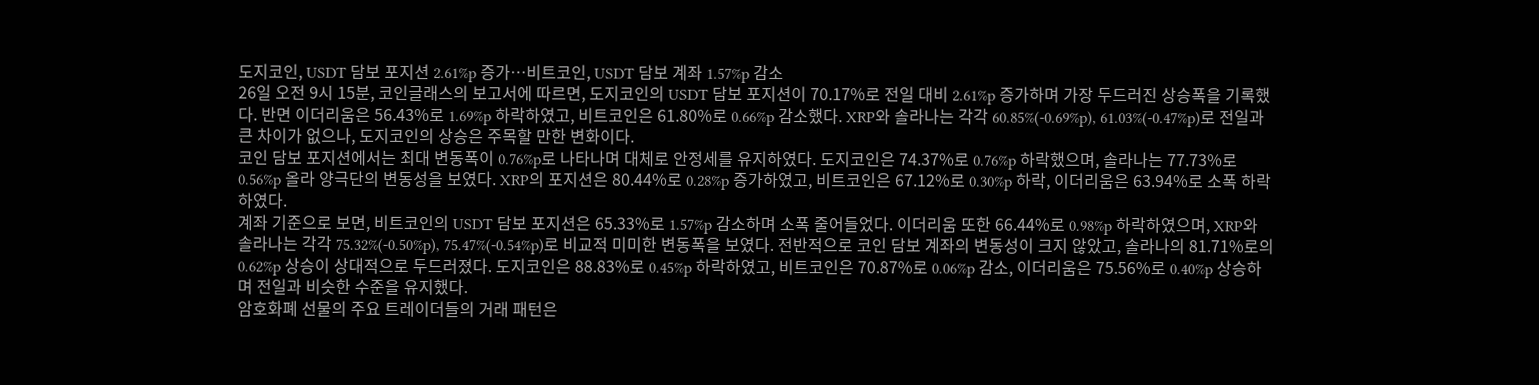도지코인, USDT 담보 포지션 2.61%p 증가…비트코인, USDT 담보 계좌 1.57%p 감소
26일 오전 9시 15분, 코인글래스의 보고서에 따르면, 도지코인의 USDT 담보 포지션이 70.17%로 전일 대비 2.61%p 증가하며 가장 두드러진 상승폭을 기록했다. 반면 이더리움은 56.43%로 1.69%p 하락하였고, 비트코인은 61.80%로 0.66%p 감소했다. XRP와 솔라나는 각각 60.85%(-0.69%p), 61.03%(-0.47%p)로 전일과 큰 차이가 없으나, 도지코인의 상승은 주목할 만한 변화이다.
코인 담보 포지션에서는 최대 변동폭이 0.76%p로 나타나며 대체로 안정세를 유지하였다. 도지코인은 74.37%로 0.76%p 하락했으며, 솔라나는 77.73%로 0.56%p 올라 양극단의 변동성을 보였다. XRP의 포지션은 80.44%로 0.28%p 증가하였고, 비트코인은 67.12%로 0.30%p 하락, 이더리움은 63.94%로 소폭 하락하였다.
계좌 기준으로 보면, 비트코인의 USDT 담보 포지션은 65.33%로 1.57%p 감소하며 소폭 줄어들었다. 이더리움 또한 66.44%로 0.98%p 하락하였으며, XRP와 솔라나는 각각 75.32%(-0.50%p), 75.47%(-0.54%p)로 비교적 미미한 변동폭을 보였다. 전반적으로 코인 담보 계좌의 변동성이 크지 않았고, 솔라나의 81.71%로의 0.62%p 상승이 상대적으로 두드러졌다. 도지코인은 88.83%로 0.45%p 하락하였고, 비트코인은 70.87%로 0.06%p 감소, 이더리움은 75.56%로 0.40%p 상승하며 전일과 비슷한 수준을 유지했다.
암호화폐 선물의 주요 트레이더들의 거래 패턴은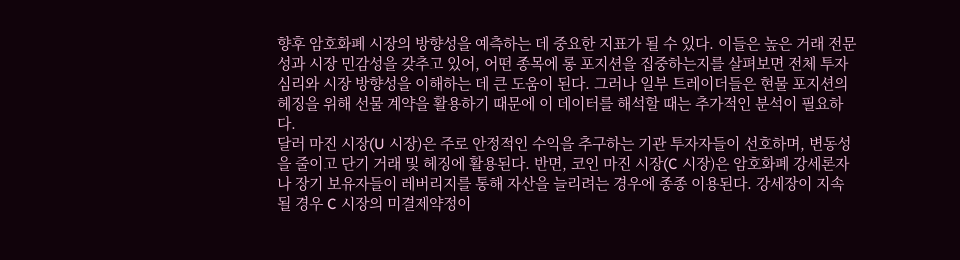향후 암호화폐 시장의 방향성을 예측하는 데 중요한 지표가 될 수 있다. 이들은 높은 거래 전문성과 시장 민감성을 갖추고 있어, 어떤 종목에 롱 포지션을 집중하는지를 살펴보면 전체 투자 심리와 시장 방향성을 이해하는 데 큰 도움이 된다. 그러나 일부 트레이더들은 현물 포지션의 헤징을 위해 선물 계약을 활용하기 때문에 이 데이터를 해석할 때는 추가적인 분석이 필요하다.
달러 마진 시장(U 시장)은 주로 안정적인 수익을 추구하는 기관 투자자들이 선호하며, 변동성을 줄이고 단기 거래 및 헤징에 활용된다. 반면, 코인 마진 시장(C 시장)은 암호화폐 강세론자나 장기 보유자들이 레버리지를 통해 자산을 늘리려는 경우에 종종 이용된다. 강세장이 지속될 경우 C 시장의 미결제약정이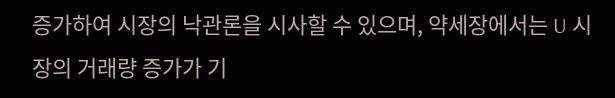증가하여 시장의 낙관론을 시사할 수 있으며, 약세장에서는 U 시장의 거래량 증가가 기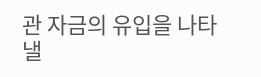관 자금의 유입을 나타낼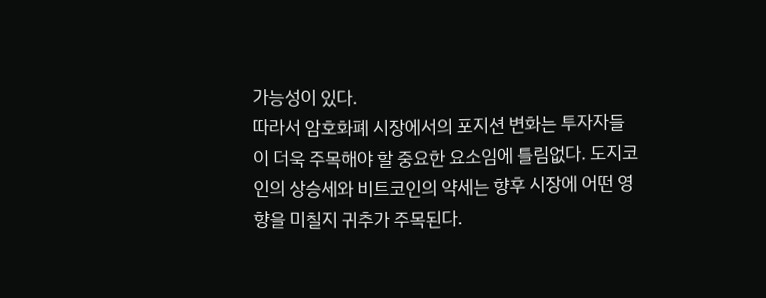가능성이 있다.
따라서 암호화폐 시장에서의 포지션 변화는 투자자들이 더욱 주목해야 할 중요한 요소임에 틀림없다. 도지코인의 상승세와 비트코인의 약세는 향후 시장에 어떤 영향을 미칠지 귀추가 주목된다.